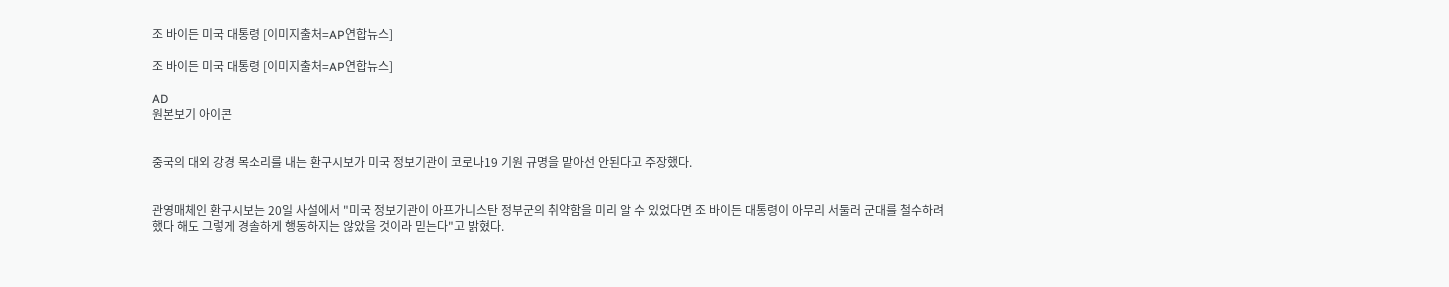조 바이든 미국 대통령 [이미지출처=AP연합뉴스]

조 바이든 미국 대통령 [이미지출처=AP연합뉴스]

AD
원본보기 아이콘


중국의 대외 강경 목소리를 내는 환구시보가 미국 정보기관이 코로나19 기원 규명을 맡아선 안된다고 주장했다.


관영매체인 환구시보는 20일 사설에서 "미국 정보기관이 아프가니스탄 정부군의 취약함을 미리 알 수 있었다면 조 바이든 대통령이 아무리 서둘러 군대를 철수하려 했다 해도 그렇게 경솔하게 행동하지는 않았을 것이라 믿는다"고 밝혔다.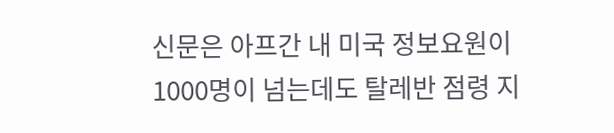신문은 아프간 내 미국 정보요원이 1000명이 넘는데도 탈레반 점령 지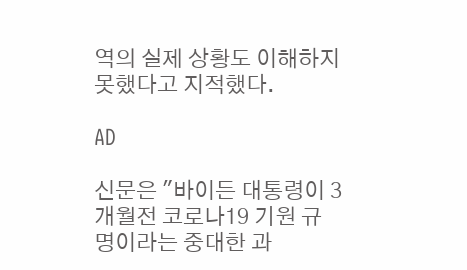역의 실제 상황도 이해하지 못했다고 지적했다.

AD

신문은 "바이든 대통령이 3개월전 코로나19 기원 규명이라는 중대한 과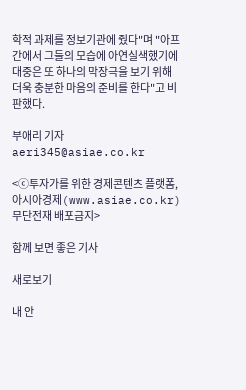학적 과제를 정보기관에 줬다"며 "아프간에서 그들의 모습에 아연실색했기에 대중은 또 하나의 막장극을 보기 위해 더욱 충분한 마음의 준비를 한다"고 비판했다.

부애리 기자 aeri345@asiae.co.kr

<ⓒ투자가를 위한 경제콘텐츠 플랫폼, 아시아경제(www.asiae.co.kr) 무단전재 배포금지>

함께 보면 좋은 기사

새로보기

내 안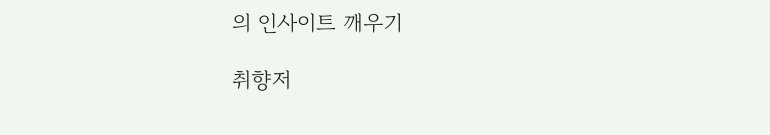의 인사이트 깨우기

취향저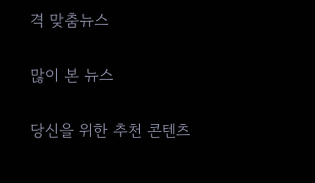격 맞춤뉴스

많이 본 뉴스

당신을 위한 추천 콘텐츠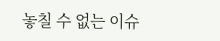놓칠 수 없는 이슈